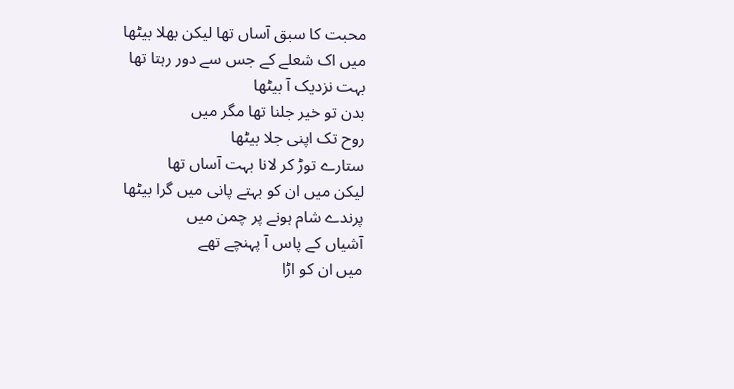محبت کا سبق آساں تھا لیکن بھلا بیٹھا
میں اک شعلے کے جس سے دور رہتا تھا
بہت نزدیک آ بیٹھا
بدن تو خیر جلنا تھا مگر میں
روح تک اپنی جلا بیٹھا
ستارے توڑ کر لانا بہت آساں تھا
لیکن میں ان کو بہتے پانی میں گرا بیٹھا
پرندے شام ہونے پر چمن میں
آشیاں کے پاس آ پہنچے تھے
میں ان کو اڑا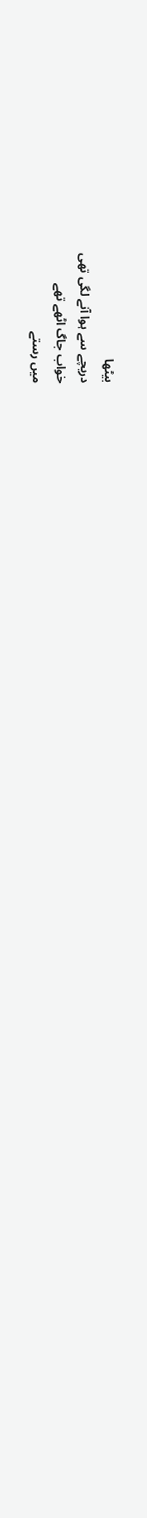بیٹھا
دریچے سے ہوا آنے لگی تھی
خواب جاگ اٹھے تھے
میں رستے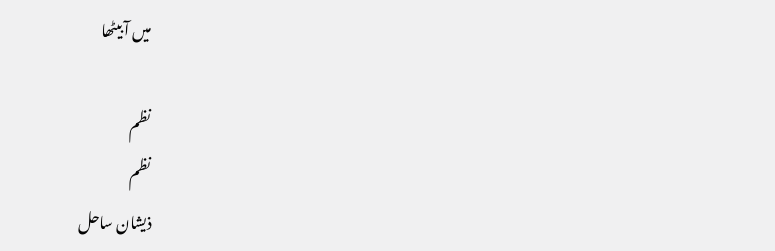میں آ بیٹھا

نظم
نظم
ذیشان ساحل